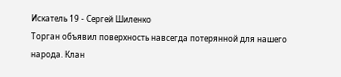Искатель 19 - Сергей Шиленко
Торган объявил поверхность навсегда потерянной для нашего народа. Клан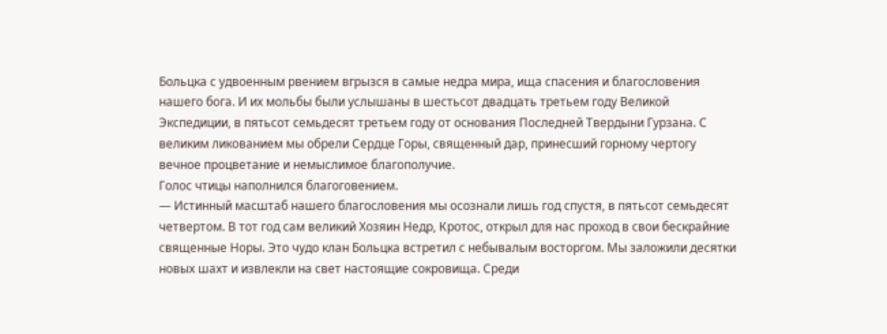Больцка с удвоенным рвением вгрызся в самые недра мира, ища спасения и благословения нашего бога. И их мольбы были услышаны в шестьсот двадцать третьем году Великой Экспедиции, в пятьсот семьдесят третьем году от основания Последней Твердыни Гурзана. С великим ликованием мы обрели Сердце Горы, священный дар, принесший горному чертогу вечное процветание и немыслимое благополучие.
Голос чтицы наполнился благоговением.
— Истинный масштаб нашего благословения мы осознали лишь год спустя, в пятьсот семьдесят четвертом. В тот год сам великий Хозяин Недр, Кротос, открыл для нас проход в свои бескрайние священные Норы. Это чудо клан Больцка встретил с небывалым восторгом. Мы заложили десятки новых шахт и извлекли на свет настоящие сокровища. Среди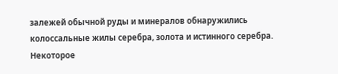залежей обычной руды и минералов обнаружились колоссальные жилы серебра, золота и истинного серебра. Некоторое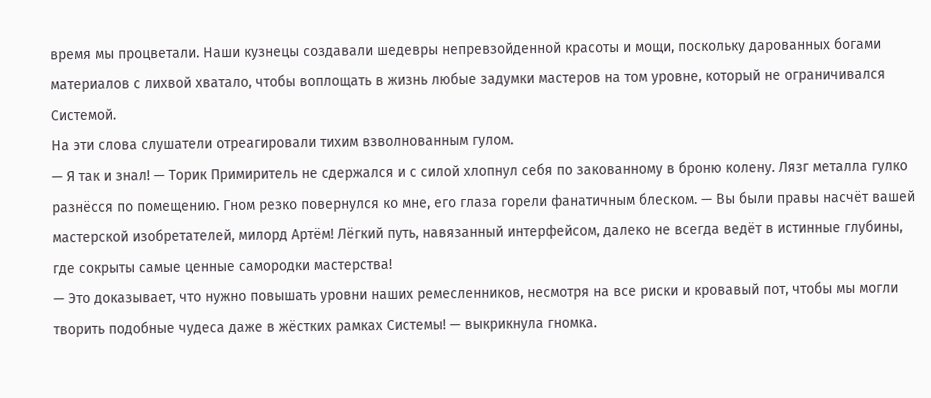время мы процветали. Наши кузнецы создавали шедевры непревзойденной красоты и мощи, поскольку дарованных богами материалов с лихвой хватало, чтобы воплощать в жизнь любые задумки мастеров на том уровне, который не ограничивался Системой.
На эти слова слушатели отреагировали тихим взволнованным гулом.
— Я так и знал! — Торик Примиритель не сдержался и с силой хлопнул себя по закованному в броню колену. Лязг металла гулко разнёсся по помещению. Гном резко повернулся ко мне, его глаза горели фанатичным блеском. — Вы были правы насчёт вашей мастерской изобретателей, милорд Артём! Лёгкий путь, навязанный интерфейсом, далеко не всегда ведёт в истинные глубины, где сокрыты самые ценные самородки мастерства!
— Это доказывает, что нужно повышать уровни наших ремесленников, несмотря на все риски и кровавый пот, чтобы мы могли творить подобные чудеса даже в жёстких рамках Системы! — выкрикнула гномка.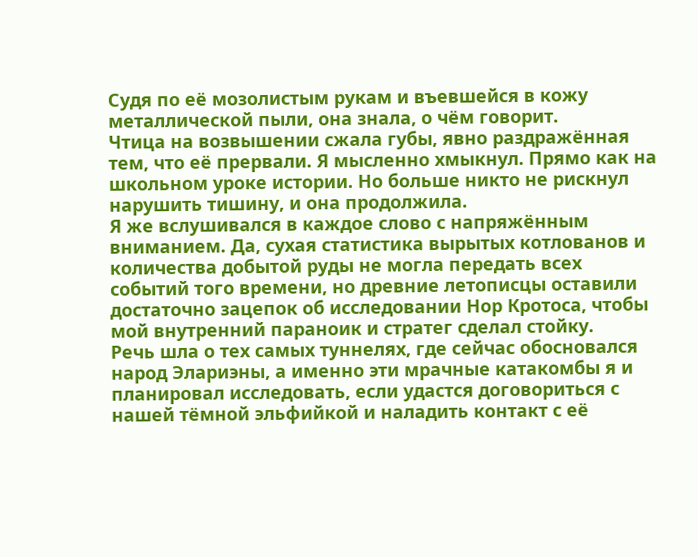Судя по её мозолистым рукам и въевшейся в кожу металлической пыли, она знала, о чём говорит.
Чтица на возвышении сжала губы, явно раздражённая тем, что её прервали. Я мысленно хмыкнул. Прямо как на школьном уроке истории. Но больше никто не рискнул нарушить тишину, и она продолжила.
Я же вслушивался в каждое слово с напряжённым вниманием. Да, сухая статистика вырытых котлованов и количества добытой руды не могла передать всех событий того времени, но древние летописцы оставили достаточно зацепок об исследовании Нор Кротоса, чтобы мой внутренний параноик и стратег сделал стойку.
Речь шла о тех самых туннелях, где сейчас обосновался народ Элариэны, а именно эти мрачные катакомбы я и планировал исследовать, если удастся договориться с нашей тёмной эльфийкой и наладить контакт с её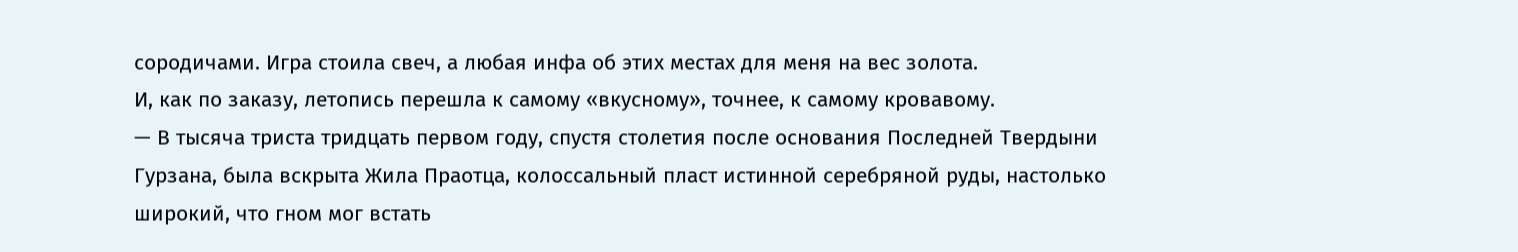сородичами. Игра стоила свеч, а любая инфа об этих местах для меня на вес золота.
И, как по заказу, летопись перешла к самому «вкусному», точнее, к самому кровавому.
— В тысяча триста тридцать первом году, спустя столетия после основания Последней Твердыни Гурзана, была вскрыта Жила Праотца, колоссальный пласт истинной серебряной руды, настолько широкий, что гном мог встать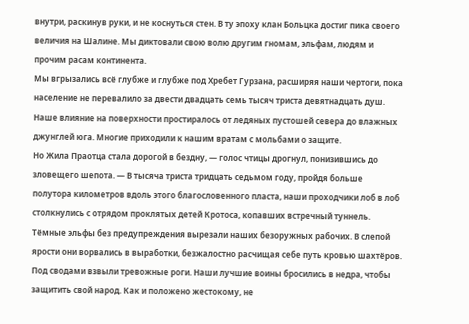внутри, раскинув руки, и не коснуться стен. В ту эпоху клан Больцка достиг пика своего величия на Шалине. Мы диктовали свою волю другим гномам, эльфам, людям и прочим расам континента.
Мы вгрызались всё глубже и глубже под Хребет Гурзана, расширяя наши чертоги, пока население не перевалило за двести двадцать семь тысяч триста девятнадцать душ. Наше влияние на поверхности простиралось от ледяных пустошей севера до влажных джунглей юга. Многие приходили к нашим вратам с мольбами о защите.
Но Жила Праотца стала дорогой в бездну, — голос чтицы дрогнул, понизившись до зловещего шепота. — В тысяча триста тридцать седьмом году, пройдя больше полутора километров вдоль этого благословенного пласта, наши проходчики лоб в лоб столкнулись с отрядом проклятых детей Кротоса, копавших встречный туннель. Тёмные эльфы без предупреждения вырезали наших безоружных рабочих. В слепой ярости они ворвались в выработки, безжалостно расчищая себе путь кровью шахтёров.
Под сводами взвыли тревожные роги. Наши лучшие воины бросились в недра, чтобы защитить свой народ. Как и положено жестокому, не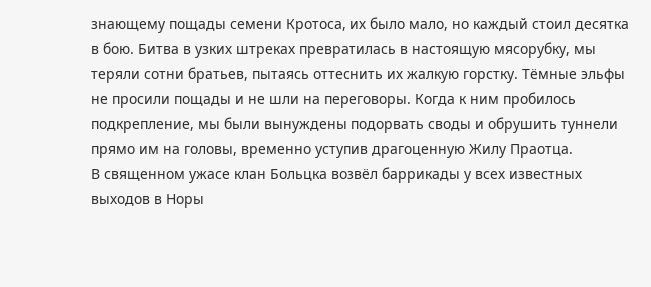знающему пощады семени Кротоса, их было мало, но каждый стоил десятка в бою. Битва в узких штреках превратилась в настоящую мясорубку, мы теряли сотни братьев, пытаясь оттеснить их жалкую горстку. Тёмные эльфы не просили пощады и не шли на переговоры. Когда к ним пробилось подкрепление, мы были вынуждены подорвать своды и обрушить туннели прямо им на головы, временно уступив драгоценную Жилу Праотца.
В священном ужасе клан Больцка возвёл баррикады у всех известных выходов в Норы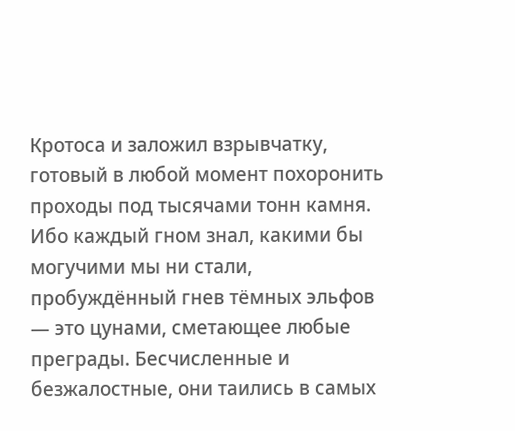Кротоса и заложил взрывчатку, готовый в любой момент похоронить проходы под тысячами тонн камня. Ибо каждый гном знал, какими бы могучими мы ни стали, пробуждённый гнев тёмных эльфов — это цунами, сметающее любые преграды. Бесчисленные и безжалостные, они таились в самых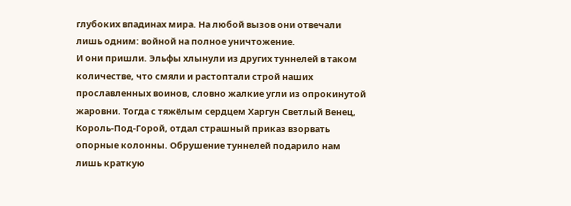глубоких впадинах мира. На любой вызов они отвечали лишь одним: войной на полное уничтожение.
И они пришли. Эльфы хлынули из других туннелей в таком количестве, что смяли и растоптали строй наших прославленных воинов, словно жалкие угли из опрокинутой жаровни. Тогда с тяжёлым сердцем Харгун Светлый Венец, Король-Под-Горой, отдал страшный приказ взорвать опорные колонны. Обрушение туннелей подарило нам лишь краткую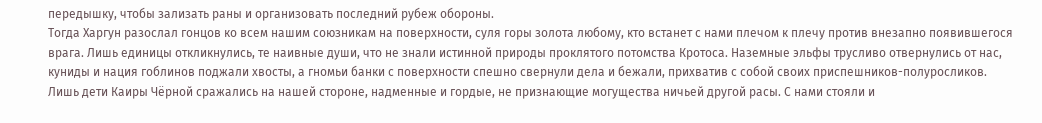передышку, чтобы зализать раны и организовать последний рубеж обороны.
Тогда Харгун разослал гонцов ко всем нашим союзникам на поверхности, суля горы золота любому, кто встанет с нами плечом к плечу против внезапно появившегося врага. Лишь единицы откликнулись, те наивные души, что не знали истинной природы проклятого потомства Кротоса. Наземные эльфы трусливо отвернулись от нас, куниды и нация гоблинов поджали хвосты, а гномьи банки с поверхности спешно свернули дела и бежали, прихватив с собой своих приспешников-полуросликов.
Лишь дети Каиры Чёрной сражались на нашей стороне, надменные и гордые, не признающие могущества ничьей другой расы. С нами стояли и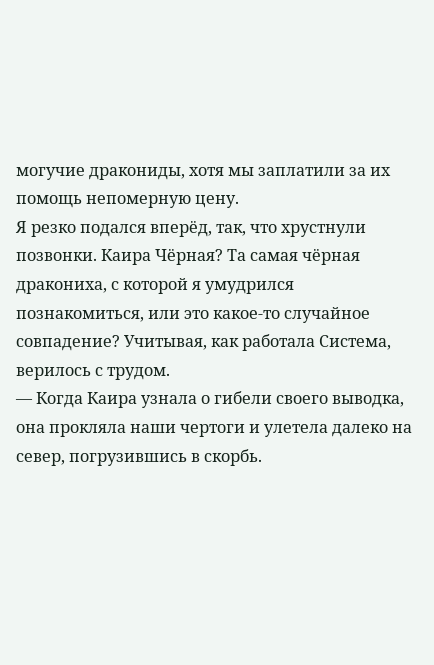могучие дракониды, хотя мы заплатили за их помощь непомерную цену.
Я резко подался вперёд, так, что хрустнули позвонки. Каира Чёрная? Та самая чёрная дракониха, с которой я умудрился познакомиться, или это какое-то случайное совпадение? Учитывая, как работала Система, верилось с трудом.
— Когда Каира узнала о гибели своего выводка, она прокляла наши чертоги и улетела далеко на север, погрузившись в скорбь.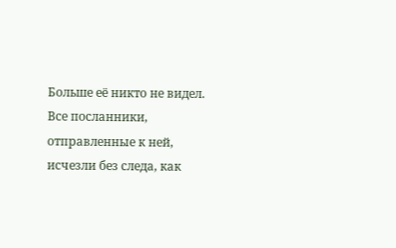Больше её никто не видел. Все посланники, отправленные к ней, исчезли без следа, как